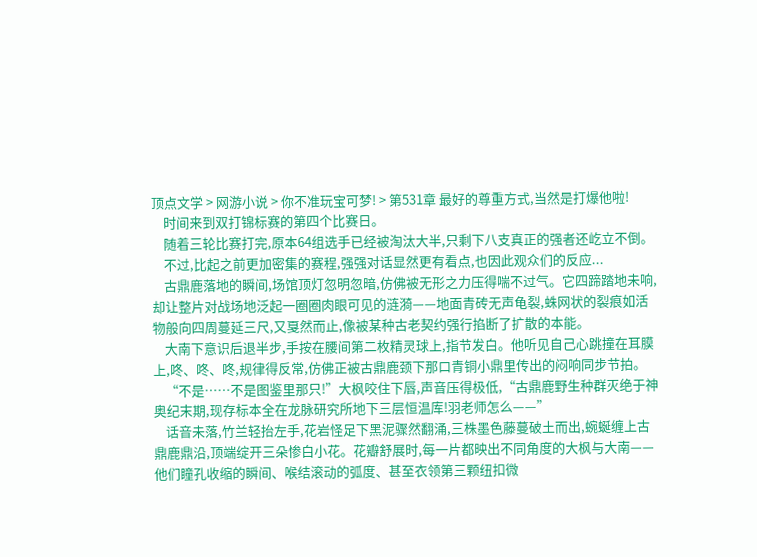顶点文学 > 网游小说 > 你不准玩宝可梦! > 第531章 最好的尊重方式,当然是打爆他啦!
    时间来到双打锦标赛的第四个比赛日。
    随着三轮比赛打完,原本64组选手已经被淘汰大半,只剩下八支真正的强者还屹立不倒。
    不过,比起之前更加密集的赛程,强强对话显然更有看点,也因此观众们的反应...
    古鼎鹿落地的瞬间,场馆顶灯忽明忽暗,仿佛被无形之力压得喘不过气。它四蹄踏地未响,却让整片对战场地泛起一圈圈肉眼可见的涟漪——地面青砖无声龟裂,蛛网状的裂痕如活物般向四周蔓延三尺,又戛然而止,像被某种古老契约强行掐断了扩散的本能。
    大南下意识后退半步,手按在腰间第二枚精灵球上,指节发白。他听见自己心跳撞在耳膜上,咚、咚、咚,规律得反常,仿佛正被古鼎鹿颈下那口青铜小鼎里传出的闷响同步节拍。
    “不是……不是图鉴里那只!”大枫咬住下唇,声音压得极低,“古鼎鹿野生种群灭绝于神奥纪末期,现存标本全在龙脉研究所地下三层恒温库!羽老师怎么——”
    话音未落,竹兰轻抬左手,花岩怪足下黑泥骤然翻涌,三株墨色藤蔓破土而出,蜿蜒缠上古鼎鹿鼎沿,顶端绽开三朵惨白小花。花瓣舒展时,每一片都映出不同角度的大枫与大南——他们瞳孔收缩的瞬间、喉结滚动的弧度、甚至衣领第三颗纽扣微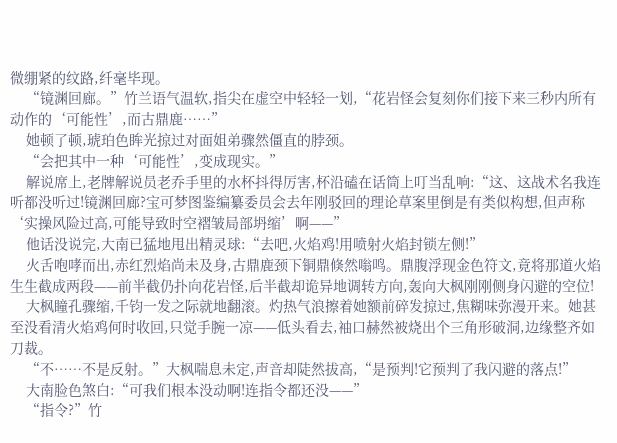微绷紧的纹路,纤毫毕现。
    “镜渊回廊。”竹兰语气温软,指尖在虚空中轻轻一划,“花岩怪会复刻你们接下来三秒内所有动作的‘可能性’,而古鼎鹿……”
    她顿了顿,琥珀色眸光掠过对面姐弟骤然僵直的脖颈。
    “会把其中一种‘可能性’,变成现实。”
    解说席上,老牌解说员老乔手里的水杯抖得厉害,杯沿磕在话筒上叮当乱响:“这、这战术名我连听都没听过!镜渊回廊?宝可梦图鉴编纂委员会去年刚驳回的理论草案里倒是有类似构想,但声称‘实操风险过高,可能导致时空褶皱局部坍缩’啊——”
    他话没说完,大南已猛地甩出精灵球:“去吧,火焰鸡!用喷射火焰封锁左侧!”
    火舌咆哮而出,赤红烈焰尚未及身,古鼎鹿颈下铜鼎倏然嗡鸣。鼎腹浮现金色符文,竟将那道火焰生生截成两段——前半截仍扑向花岩怪,后半截却诡异地调转方向,轰向大枫刚刚侧身闪避的空位!
    大枫瞳孔骤缩,千钧一发之际就地翻滚。灼热气浪擦着她额前碎发掠过,焦糊味弥漫开来。她甚至没看清火焰鸡何时收回,只觉手腕一凉——低头看去,袖口赫然被烧出个三角形破洞,边缘整齐如刀裁。
    “不……不是反射。”大枫喘息未定,声音却陡然拔高,“是预判!它预判了我闪避的落点!”
    大南脸色煞白:“可我们根本没动啊!连指令都还没——”
    “指令?”竹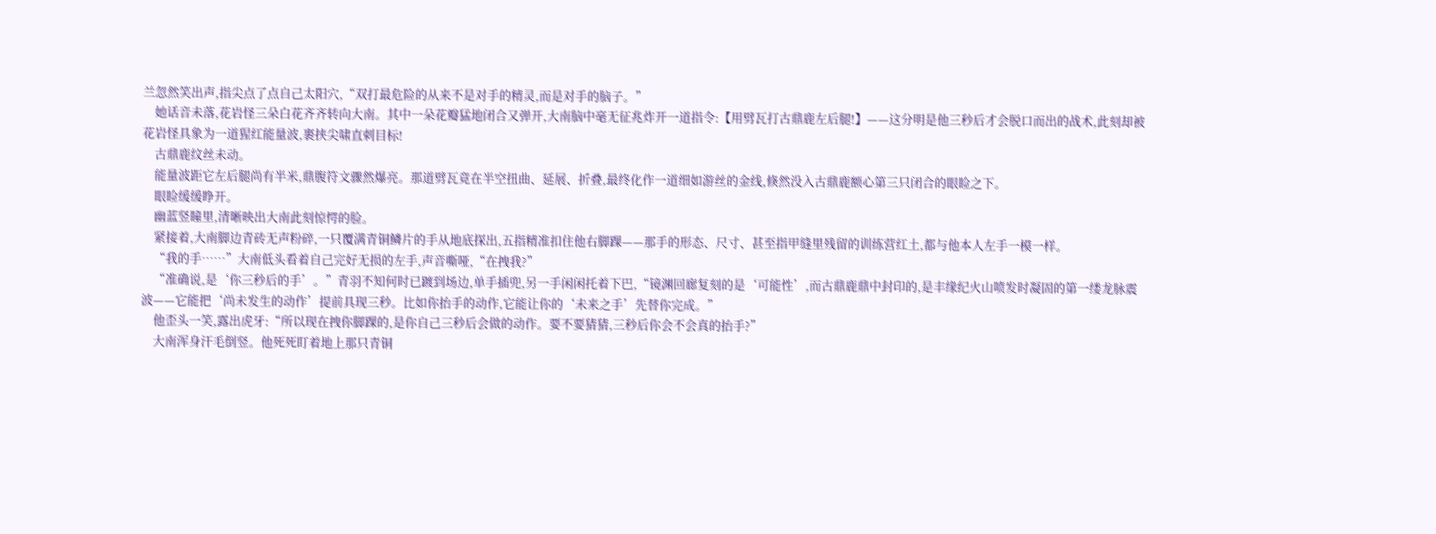兰忽然笑出声,指尖点了点自己太阳穴,“双打最危险的从来不是对手的精灵,而是对手的脑子。”
    她话音未落,花岩怪三朵白花齐齐转向大南。其中一朵花瓣猛地闭合又弹开,大南脑中毫无征兆炸开一道指令:【用劈瓦打古鼎鹿左后腿!】——这分明是他三秒后才会脱口而出的战术,此刻却被花岩怪具象为一道猩红能量波,裹挟尖啸直刺目标!
    古鼎鹿纹丝未动。
    能量波距它左后腿尚有半米,鼎腹符文骤然爆亮。那道劈瓦竟在半空扭曲、延展、折叠,最终化作一道细如游丝的金线,倏然没入古鼎鹿额心第三只闭合的眼睑之下。
    眼睑缓缓睁开。
    幽蓝竖瞳里,清晰映出大南此刻惊愕的脸。
    紧接着,大南脚边青砖无声粉碎,一只覆满青铜鳞片的手从地底探出,五指精准扣住他右脚踝——那手的形态、尺寸、甚至指甲缝里残留的训练营红土,都与他本人左手一模一样。
    “我的手……”大南低头看着自己完好无损的左手,声音嘶哑,“在拽我?”
    “准确说,是‘你三秒后的手’。”青羽不知何时已踱到场边,单手插兜,另一手闲闲托着下巴,“镜渊回廊复刻的是‘可能性’,而古鼎鹿鼎中封印的,是丰缘纪火山喷发时凝固的第一缕龙脉震波——它能把‘尚未发生的动作’提前具现三秒。比如你抬手的动作,它能让你的‘未来之手’先替你完成。”
    他歪头一笑,露出虎牙:“所以现在拽你脚踝的,是你自己三秒后会做的动作。要不要猜猜,三秒后你会不会真的抬手?”
    大南浑身汗毛倒竖。他死死盯着地上那只青铜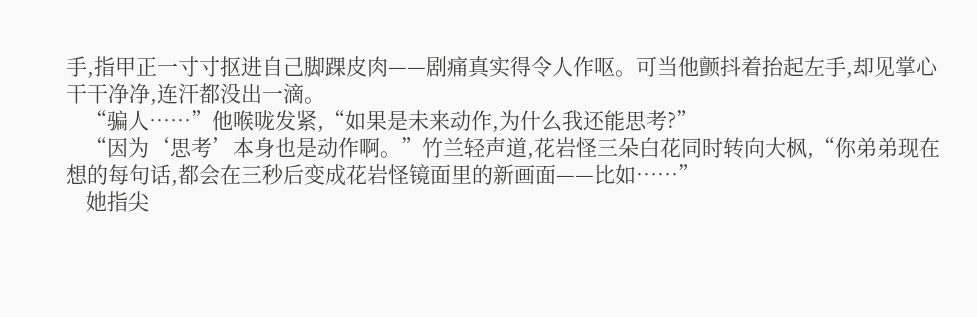手,指甲正一寸寸抠进自己脚踝皮肉——剧痛真实得令人作呕。可当他颤抖着抬起左手,却见掌心干干净净,连汗都没出一滴。
    “骗人……”他喉咙发紧,“如果是未来动作,为什么我还能思考?”
    “因为‘思考’本身也是动作啊。”竹兰轻声道,花岩怪三朵白花同时转向大枫,“你弟弟现在想的每句话,都会在三秒后变成花岩怪镜面里的新画面——比如……”
    她指尖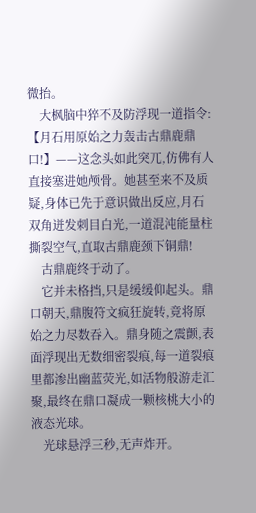微抬。
    大枫脑中猝不及防浮现一道指令:【月石用原始之力轰击古鼎鹿鼎口!】——这念头如此突兀,仿佛有人直接塞进她颅骨。她甚至来不及质疑,身体已先于意识做出反应,月石双角迸发刺目白光,一道混沌能量柱撕裂空气,直取古鼎鹿颈下铜鼎!
    古鼎鹿终于动了。
    它并未格挡,只是缓缓仰起头。鼎口朝天,鼎腹符文疯狂旋转,竟将原始之力尽数吞入。鼎身随之震颤,表面浮现出无数细密裂痕,每一道裂痕里都渗出幽蓝荧光,如活物般游走汇聚,最终在鼎口凝成一颗核桃大小的液态光球。
    光球悬浮三秒,无声炸开。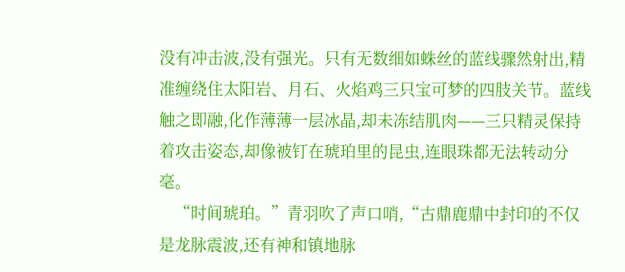没有冲击波,没有强光。只有无数细如蛛丝的蓝线骤然射出,精准缠绕住太阳岩、月石、火焰鸡三只宝可梦的四肢关节。蓝线触之即融,化作薄薄一层冰晶,却未冻结肌肉——三只精灵保持着攻击姿态,却像被钉在琥珀里的昆虫,连眼珠都无法转动分毫。
    “时间琥珀。”青羽吹了声口哨,“古鼎鹿鼎中封印的不仅是龙脉震波,还有神和镇地脉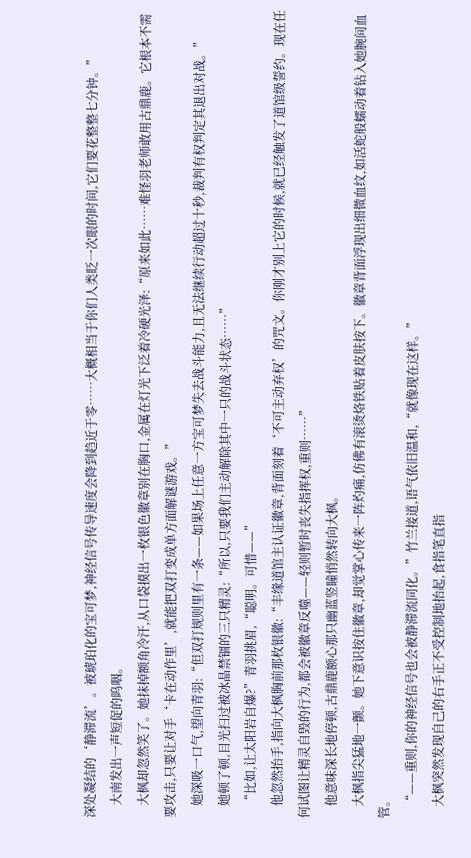深处凝结的‘静滞流’。被琥珀化的宝可梦,神经信号传导速度会降到趋近于零……大概相当于你们人类眨一次眼的时间,它们要花整整七分钟。”
    大南发出一声短促的呜咽。
    大枫却忽然笑了。她抹掉额角冷汗,从口袋摸出一枚银色徽章别在胸口,金属在灯光下泛着冷硬光泽:“原来如此……难怪羽老师敢用古鼎鹿。它根本不需要攻击,只要让对手‘卡在动作里’,就能把双打变成单方面解谜游戏。”
    她深吸一口气,望向青羽:“但双打规则里有一条——如果场上任意一方宝可梦失去战斗能力,且无法继续行动超过十秒,裁判有权判定其退出对战。”
    她顿了顿,目光扫过被冰晶禁锢的三只精灵:“所以,只要我们主动解除其中一只的战斗状态……”
    “比如,让太阳岩自爆?”青羽挑眉,“聪明。可惜——”
    他忽然抬手,指向大枫胸前那枚银徽:“丰缘道馆主认证徽章,背面刻着‘不可主动弃权’的咒文。你刚才别上它的时候,就已经触发了道馆级誓约。现在任何试图让精灵自毁的行为,都会被徽章反噬——轻则暂时丧失指挥权,重则……”
    他意味深长地停顿,古鼎鹿额心那只幽蓝竖瞳悄然转向大枫。
    大枫指尖猛地一颤。她下意识按住徽章,却觉掌心传来一阵灼痛,仿佛有滚烫烙铁贴着皮肤按下。徽章背面浮现出细微血纹,如活蛇般蠕动着钻入她腕间血管。
    “——重则,你的神经信号也会被静滞流同化。”竹兰接道,语气依旧温和,“就像现在这样。”
    大枫突然发现自己的右手正不受控制地抬起,食指笔直指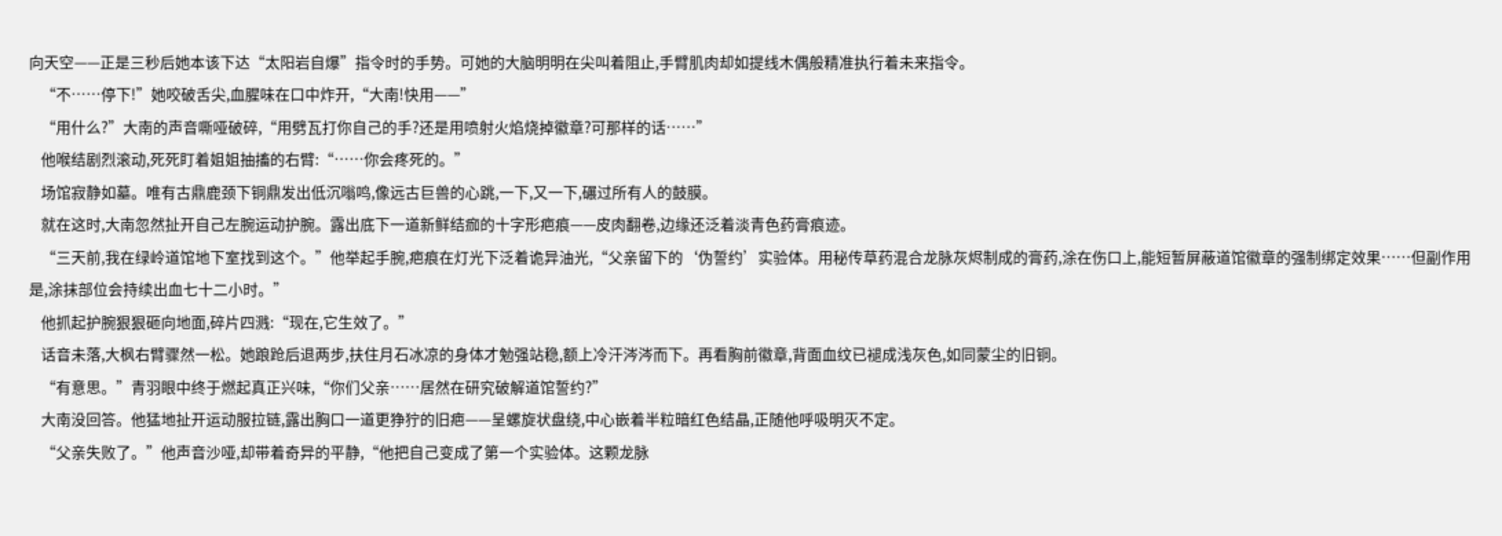向天空——正是三秒后她本该下达“太阳岩自爆”指令时的手势。可她的大脑明明在尖叫着阻止,手臂肌肉却如提线木偶般精准执行着未来指令。
    “不……停下!”她咬破舌尖,血腥味在口中炸开,“大南!快用——”
    “用什么?”大南的声音嘶哑破碎,“用劈瓦打你自己的手?还是用喷射火焰烧掉徽章?可那样的话……”
    他喉结剧烈滚动,死死盯着姐姐抽搐的右臂:“……你会疼死的。”
    场馆寂静如墓。唯有古鼎鹿颈下铜鼎发出低沉嗡鸣,像远古巨兽的心跳,一下,又一下,碾过所有人的鼓膜。
    就在这时,大南忽然扯开自己左腕运动护腕。露出底下一道新鲜结痂的十字形疤痕——皮肉翻卷,边缘还泛着淡青色药膏痕迹。
    “三天前,我在绿岭道馆地下室找到这个。”他举起手腕,疤痕在灯光下泛着诡异油光,“父亲留下的‘伪誓约’实验体。用秘传草药混合龙脉灰烬制成的膏药,涂在伤口上,能短暂屏蔽道馆徽章的强制绑定效果……但副作用是,涂抹部位会持续出血七十二小时。”
    他抓起护腕狠狠砸向地面,碎片四溅:“现在,它生效了。”
    话音未落,大枫右臂骤然一松。她踉跄后退两步,扶住月石冰凉的身体才勉强站稳,额上冷汗涔涔而下。再看胸前徽章,背面血纹已褪成浅灰色,如同蒙尘的旧铜。
    “有意思。”青羽眼中终于燃起真正兴味,“你们父亲……居然在研究破解道馆誓约?”
    大南没回答。他猛地扯开运动服拉链,露出胸口一道更狰狞的旧疤——呈螺旋状盘绕,中心嵌着半粒暗红色结晶,正随他呼吸明灭不定。
    “父亲失败了。”他声音沙哑,却带着奇异的平静,“他把自己变成了第一个实验体。这颗龙脉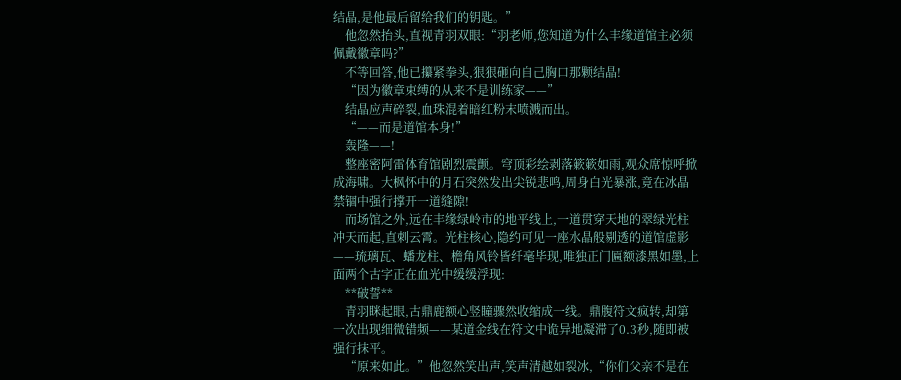结晶,是他最后留给我们的钥匙。”
    他忽然抬头,直视青羽双眼:“羽老师,您知道为什么丰缘道馆主必须佩戴徽章吗?”
    不等回答,他已攥紧拳头,狠狠砸向自己胸口那颗结晶!
    “因为徽章束缚的从来不是训练家——”
    结晶应声碎裂,血珠混着暗红粉末喷溅而出。
    “——而是道馆本身!”
    轰隆——!
    整座密阿雷体育馆剧烈震颤。穹顶彩绘剥落簌簌如雨,观众席惊呼掀成海啸。大枫怀中的月石突然发出尖锐悲鸣,周身白光暴涨,竟在冰晶禁锢中强行撑开一道缝隙!
    而场馆之外,远在丰缘绿岭市的地平线上,一道贯穿天地的翠绿光柱冲天而起,直刺云霄。光柱核心,隐约可见一座水晶般剔透的道馆虚影——琉璃瓦、蟠龙柱、檐角风铃皆纤毫毕现,唯独正门匾额漆黑如墨,上面两个古字正在血光中缓缓浮现:
    **破誓**
    青羽眯起眼,古鼎鹿额心竖瞳骤然收缩成一线。鼎腹符文疯转,却第一次出现细微错频——某道金线在符文中诡异地凝滞了0.3秒,随即被强行抹平。
    “原来如此。”他忽然笑出声,笑声清越如裂冰,“你们父亲不是在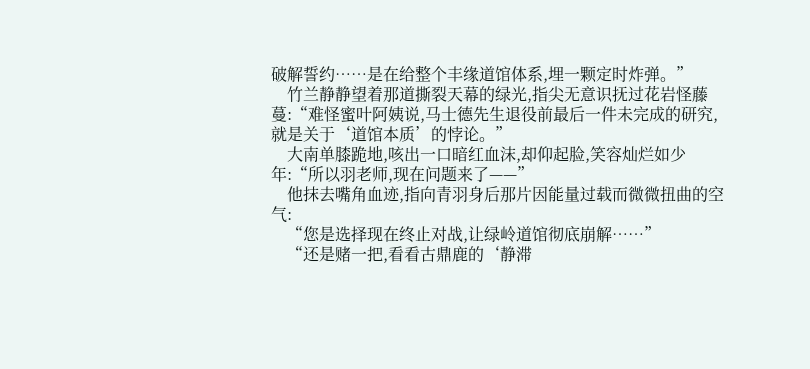破解誓约……是在给整个丰缘道馆体系,埋一颗定时炸弹。”
    竹兰静静望着那道撕裂天幕的绿光,指尖无意识抚过花岩怪藤蔓:“难怪蜜叶阿姨说,马士德先生退役前最后一件未完成的研究,就是关于‘道馆本质’的悖论。”
    大南单膝跪地,咳出一口暗红血沫,却仰起脸,笑容灿烂如少年:“所以羽老师,现在问题来了——”
    他抹去嘴角血迹,指向青羽身后那片因能量过载而微微扭曲的空气:
    “您是选择现在终止对战,让绿岭道馆彻底崩解……”
    “还是赌一把,看看古鼎鹿的‘静滞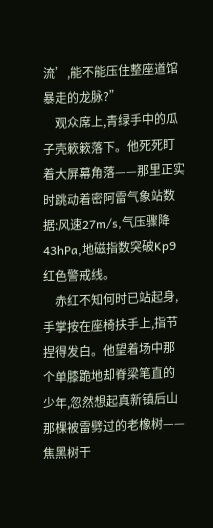流’,能不能压住整座道馆暴走的龙脉?”
    观众席上,青绿手中的瓜子壳簌簌落下。他死死盯着大屏幕角落——那里正实时跳动着密阿雷气象站数据:风速27m/s,气压骤降43hPa,地磁指数突破Kp9红色警戒线。
    赤红不知何时已站起身,手掌按在座椅扶手上,指节捏得发白。他望着场中那个单膝跪地却脊梁笔直的少年,忽然想起真新镇后山那棵被雷劈过的老橡树——焦黑树干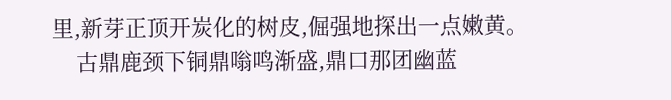里,新芽正顶开炭化的树皮,倔强地探出一点嫩黄。
    古鼎鹿颈下铜鼎嗡鸣渐盛,鼎口那团幽蓝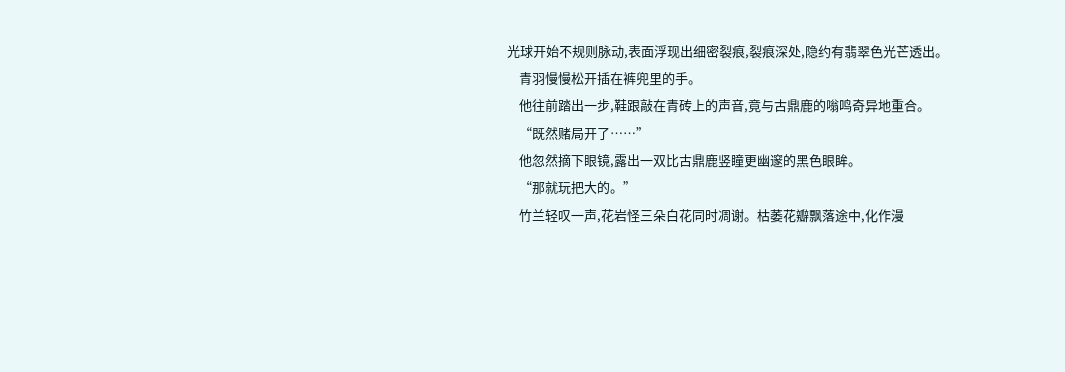光球开始不规则脉动,表面浮现出细密裂痕,裂痕深处,隐约有翡翠色光芒透出。
    青羽慢慢松开插在裤兜里的手。
    他往前踏出一步,鞋跟敲在青砖上的声音,竟与古鼎鹿的嗡鸣奇异地重合。
    “既然赌局开了……”
    他忽然摘下眼镜,露出一双比古鼎鹿竖瞳更幽邃的黑色眼眸。
    “那就玩把大的。”
    竹兰轻叹一声,花岩怪三朵白花同时凋谢。枯萎花瓣飘落途中,化作漫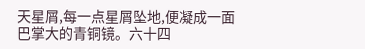天星屑,每一点星屑坠地,便凝成一面巴掌大的青铜镜。六十四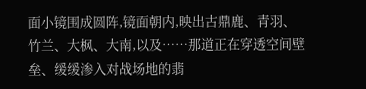面小镜围成圆阵,镜面朝内,映出古鼎鹿、青羽、竹兰、大枫、大南,以及……那道正在穿透空间壁垒、缓缓渗入对战场地的翡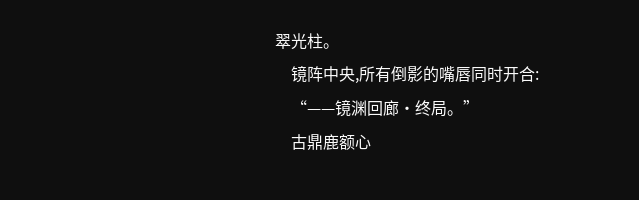翠光柱。
    镜阵中央,所有倒影的嘴唇同时开合:
    “——镜渊回廊·终局。”
    古鼎鹿额心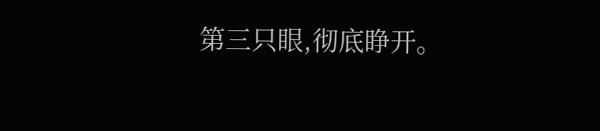第三只眼,彻底睁开。